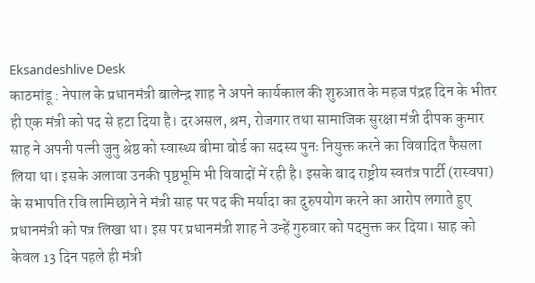Eksandeshlive Desk
काठमांडू : नेपाल के प्रधानमंत्री बालेन्द्र शाह ने अपने कार्यकाल की शुरुआत के महज पंद्रह दिन के भीतर ही एक मंत्री को पद से हटा दिया है। दरअसल, श्रम, रोजगार तथा सामाजिक सुरक्षा मंत्री दीपक कुमार साह ने अपनी पत्नी जुनु श्रेष्ठ को स्वास्थ्य बीमा बोर्ड का सदस्य पुनः नियुक्त करने का विवादित फैसला लिया था। इसके अलावा उनकी पृष्ठभूमि भी विवादों में रही है। इसके बाद राष्ट्रीय स्वतंत्र पार्टी (रास्वपा) के सभापति रवि लामिछाने ने मंत्री साह पर पद की मर्यादा का दुरुपयोग करने का आरोप लगाते हुए प्रधानमंत्री को पत्र लिखा था। इस पर प्रधानमंत्री शाह ने उन्हें गुरुवार को पदमुक्त कर दिया। साह को केवल 13 दिन पहले ही मंत्री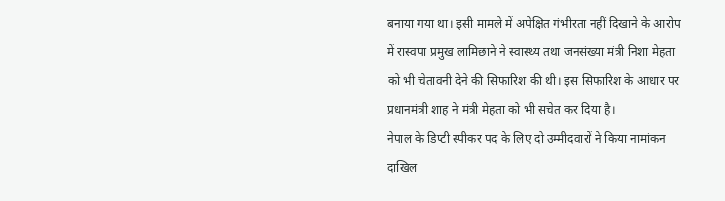बनाया गया था। इसी मामले में अपेक्षित गंभीरता नहीं दिखाने के आरोप में रास्वपा प्रमुख लामिछाने ने स्वास्थ्य तथा जनसंख्या मंत्री निशा मेहता को भी चेतावनी देने की सिफारिश की थी। इस सिफारिश के आधार पर प्रधानमंत्री शाह ने मंत्री मेहता को भी सचेत कर दिया है।
नेपाल के डिप्टी स्पीकर पद के लिए दो उम्मीदवारों ने किया नामांकन दाखिल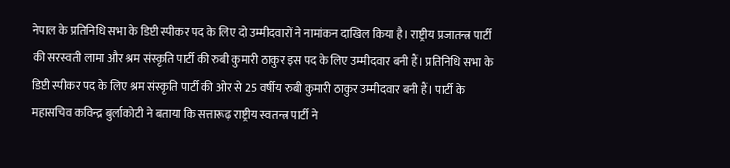नेपाल के प्रतिनिधि सभा के डिप्टी स्पीकर पद के लिए दो उम्मीदवारों ने नामांकन दाखिल किया है। राष्ट्रीय प्रजातन्त्र पार्टी की सरस्वती लामा और श्रम संस्कृति पार्टी की रुबी कुमारी ठाकुर इस पद के लिए उम्मीदवार बनी हैं। प्रतिनिधि सभा के डिप्टी स्पीकर पद के लिए श्रम संस्कृति पार्टी की ओर से 25 वर्षीय रुबी कुमारी ठाकुर उम्मीदवार बनी हैं। पार्टी के महासचिव कविन्द्र बुर्लाकोटी ने बताया कि सत्तारूढ़ राष्ट्रीय स्वतन्त्र पार्टी ने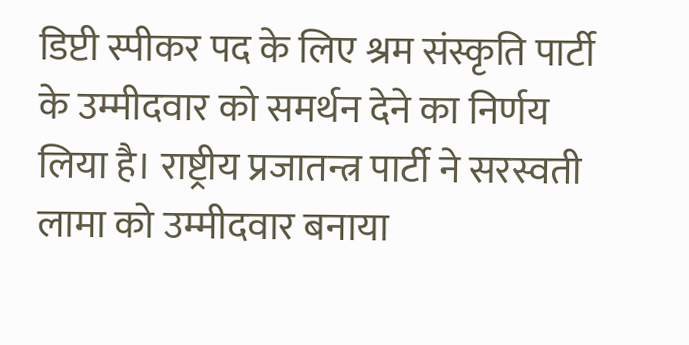डिप्टी स्पीकर पद के लिए श्रम संस्कृति पार्टी के उम्मीदवार को समर्थन देने का निर्णय लिया है। राष्ट्रीय प्रजातन्त्र पार्टी ने सरस्वती लामा को उम्मीदवार बनाया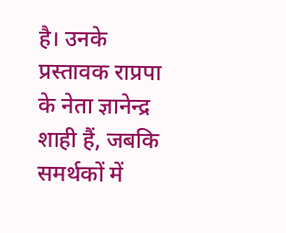है। उनके प्रस्तावक राप्रपा के नेता ज्ञानेन्द्र शाही हैं, जबकि समर्थकों में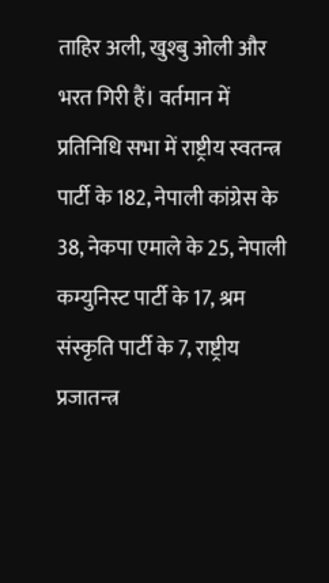ताहिर अली, खुश्बु ओली और भरत गिरी हैं। वर्तमान में प्रतिनिधि सभा में राष्ट्रीय स्वतन्त्र पार्टी के 182, नेपाली कांग्रेस के 38, नेकपा एमाले के 25, नेपाली कम्युनिस्ट पार्टी के 17, श्रम संस्कृति पार्टी के 7, राष्ट्रीय प्रजातन्त्र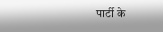पार्टी के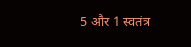5 और 1 स्वतंत्र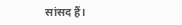सांसद हैं।